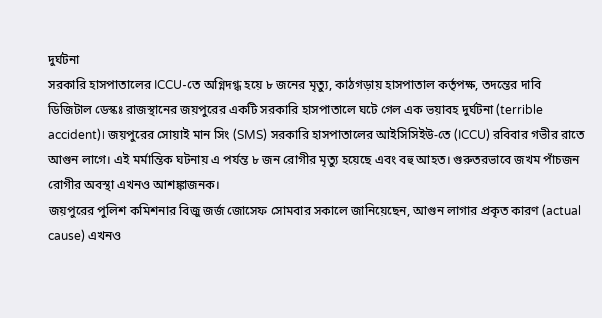দুর্ঘটনা
সরকারি হাসপাতালের ICCU-তে অগ্নিদগ্ধ হয়ে ৮ জনের মৃত্যু, কাঠগড়ায় হাসপাতাল কর্তৃপক্ষ, তদন্তের দাবি
ডিজিটাল ডেস্কঃ রাজস্থানের জয়পুরের একটি সরকারি হাসপাতালে ঘটে গেল এক ভয়াবহ দুর্ঘটনা (terrible accident)। জয়পুরের সোয়াই মান সিং (SMS) সরকারি হাসপাতালের আইসিসিইউ-তে (ICCU) রবিবার গভীর রাতে আগুন লাগে। এই মর্মান্তিক ঘটনায় এ পর্যন্ত ৮ জন রোগীর মৃত্যু হয়েছে এবং বহু আহত। গুরুতরভাবে জখম পাঁচজন রোগীর অবস্থা এখনও আশঙ্কাজনক।
জয়পুরের পুলিশ কমিশনার বিজু জর্জ জোসেফ সোমবার সকালে জানিয়েছেন, আগুন লাগার প্রকৃত কারণ (actual cause) এখনও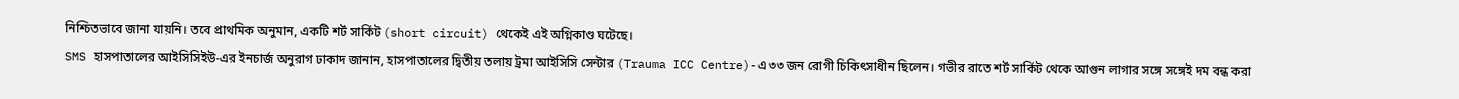নিশ্চিতভাবে জানা যায়নি। তবে প্রাথমিক অনুমান, একটি শর্ট সার্কিট (short circuit) থেকেই এই অগ্নিকাণ্ড ঘটেছে।
SMS হাসপাতালের আইসিসিইউ-এর ইনচার্জ অনুরাগ ঢাকাদ জানান, হাসপাতালের দ্বিতীয় তলায় ট্রমা আইসিসি সেন্টার (Trauma ICC Centre)-এ ৩৩ জন রোগী চিকিৎসাধীন ছিলেন। গভীর রাতে শর্ট সার্কিট থেকে আগুন লাগার সঙ্গে সঙ্গেই দম বন্ধ করা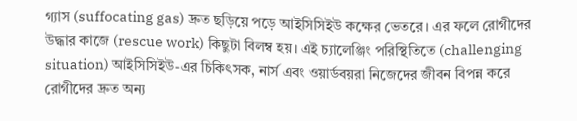গ্যাস (suffocating gas) দ্রুত ছড়িয়ে পড়ে আইসিসিইউ কক্ষের ভেতরে। এর ফলে রোগীদের উদ্ধার কাজে (rescue work) কিছুটা বিলম্ব হয়। এই চ্যালেঞ্জিং পরিস্থিতিতে (challenging situation) আইসিসিইউ-এর চিকিৎসক, নার্স এবং ওয়ার্ডবয়রা নিজেদের জীবন বিপন্ন করে রোগীদের দ্রুত অন্য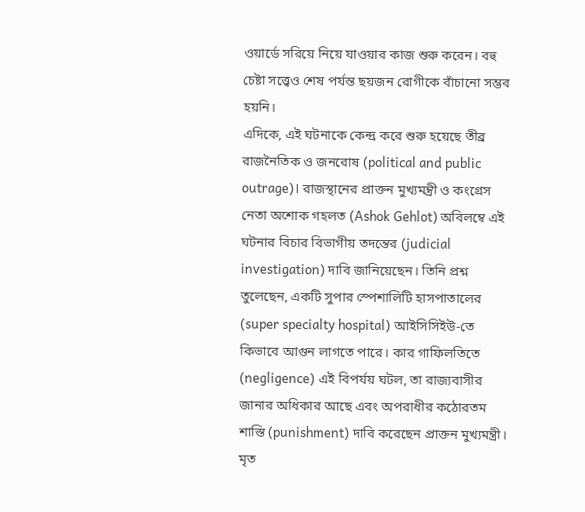ওয়ার্ডে সরিয়ে নিয়ে যাওয়ার কাজ শুরু করেন। বহু চেষ্টা সত্ত্বেও শেষ পর্যন্ত ছয়জন রোগীকে বাঁচানো সম্ভব হয়নি।
এদিকে, এই ঘটনাকে কেন্দ্র করে শুরু হয়েছে তীব্র রাজনৈতিক ও জনরোষ (political and public outrage)। রাজস্থানের প্রাক্তন মুখ্যমন্ত্রী ও কংগ্রেস নেতা অশোক গহলত (Ashok Gehlot) অবিলম্বে এই ঘটনার বিচার বিভাগীয় তদন্তের (judicial investigation) দাবি জানিয়েছেন। তিনি প্রশ্ন তুলেছেন, একটি সুপার স্পেশালিটি হাসপাতালের (super specialty hospital) আইসিসিইউ-তে কিভাবে আগুন লাগতে পারে। কার গাফিলতিতে (negligence) এই বিপর্যয় ঘটল, তা রাজ্যবাসীর জানার অধিকার আছে এবং অপরাধীর কঠোরতম শাস্তি (punishment) দাবি করেছেন প্রাক্তন মুখ্যমন্ত্রী।
মৃত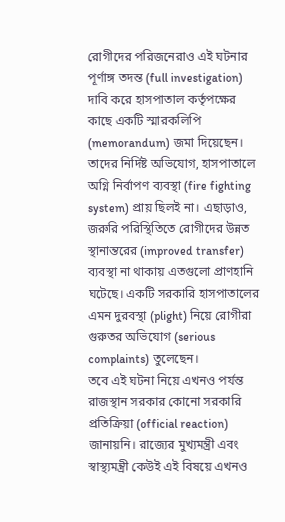রোগীদের পরিজনেরাও এই ঘটনার পূর্ণাঙ্গ তদন্ত (full investigation) দাবি করে হাসপাতাল কর্তৃপক্ষের কাছে একটি স্মারকলিপি (memorandum) জমা দিয়েছেন। তাদের নির্দিষ্ট অভিযোগ, হাসপাতালে অগ্নি নির্বাপণ ব্যবস্থা (fire fighting system) প্রায় ছিলই না। এছাড়াও, জরুরি পরিস্থিতিতে রোগীদের উন্নত স্থানান্তরের (improved transfer) ব্যবস্থা না থাকায় এতগুলো প্রাণহানি ঘটেছে। একটি সরকারি হাসপাতালের এমন দুরবস্থা (plight) নিয়ে রোগীরা গুরুতর অভিযোগ (serious complaints) তুলেছেন।
তবে এই ঘটনা নিয়ে এখনও পর্যন্ত রাজস্থান সরকার কোনো সরকারি প্রতিক্রিয়া (official reaction) জানায়নি। রাজ্যের মুখ্যমন্ত্রী এবং স্বাস্থ্যমন্ত্রী কেউই এই বিষয়ে এখনও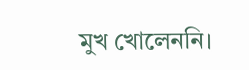মুখ খোলেননি।